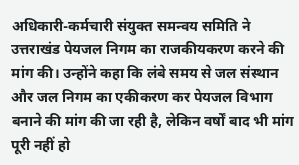अधिकारी-कर्मचारी संयुक्त समन्वय समिति ने उत्तराखंड पेयजल निगम का राजकीयकरण करने की मांग की। उन्होंने कहा कि लंबे समय से जल संस्थान और जल निगम का एकीकरण कर पेयजल विभाग बनाने की मांग की जा रही है, लेकिन वर्षों बाद भी मांग पूरी नहीं हो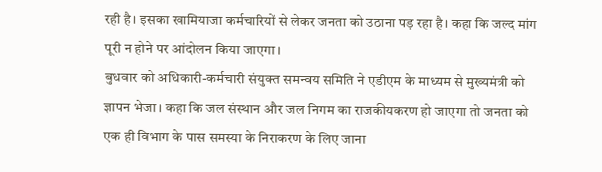रही है। इसका खामियाजा कर्मचारियों से लेकर जनता को उठाना पड़ रहा है। कहा कि जल्द मांग पूरी न होने पर आंदोलन किया जाएगा।
बुधवार को अधिकारी-कर्मचारी संयुक्त समन्वय समिति ने एडीएम के माध्यम से मुख्यमंत्री को ज्ञापन भेजा। कहा कि जल संस्थान और जल निगम का राजकीयकरण हो जाएगा तो जनता को एक ही विभाग के पास समस्या के निराकरण के लिए जाना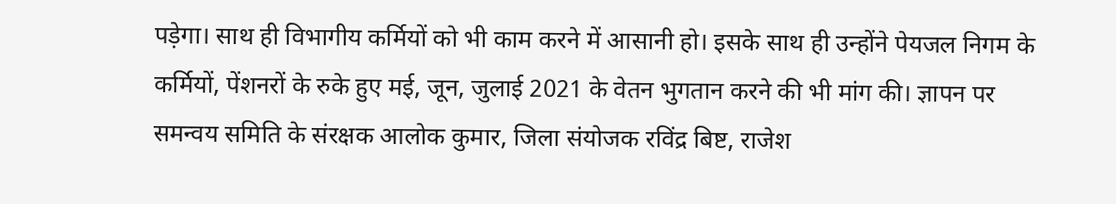पड़ेगा। साथ ही विभागीय कर्मियों को भी काम करने में आसानी हो। इसके साथ ही उन्होंने पेयजल निगम के कर्मियों, पेंशनरों के रुके हुए मई, जून, जुलाई 2021 के वेतन भुगतान करने की भी मांग की। ज्ञापन पर समन्वय समिति के संरक्षक आलोक कुमार, जिला संयोजक रविंद्र बिष्ट, राजेश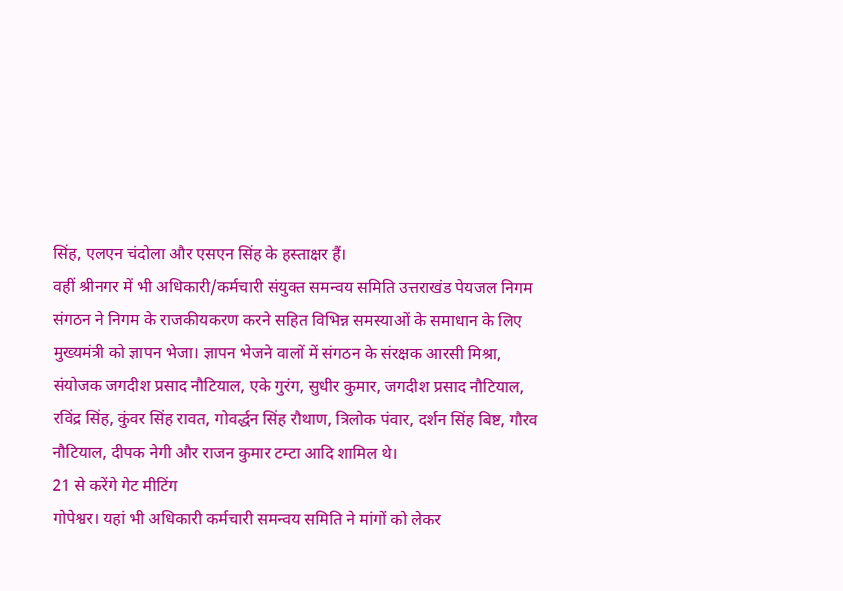सिंह, एलएन चंदोला और एसएन सिंह के हस्ताक्षर हैं।
वहीं श्रीनगर में भी अधिकारी/कर्मचारी संयुक्त समन्वय समिति उत्तराखंड पेयजल निगम संगठन ने निगम के राजकीयकरण करने सहित विभिन्न समस्याओं के समाधान के लिए मुख्यमंत्री को ज्ञापन भेजा। ज्ञापन भेजने वालों में संगठन के संरक्षक आरसी मिश्रा, संयोजक जगदीश प्रसाद नौटियाल, एके गुरंग, सुधीर कुमार, जगदीश प्रसाद नौटियाल, रविंद्र सिंह, कुंवर सिंह रावत, गोवर्द्धन सिंह रौथाण, त्रिलोक पंवार, दर्शन सिंह बिष्ट, गौरव नौटियाल, दीपक नेगी और राजन कुमार टम्टा आदि शामिल थे।
21 से करेंगे गेट मीटिंग
गोपेश्वर। यहां भी अधिकारी कर्मचारी समन्वय समिति ने मांगों को लेकर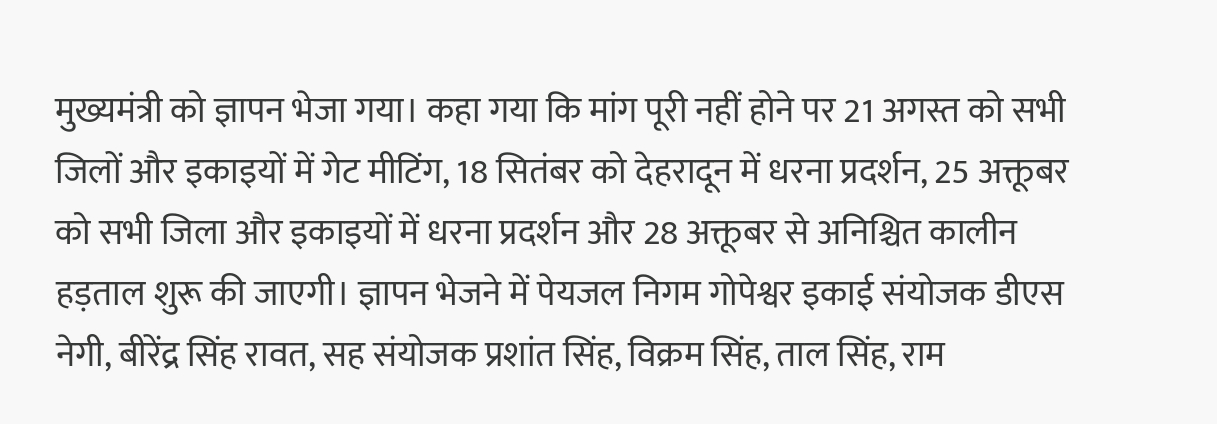मुख्यमंत्री को ज्ञापन भेजा गया। कहा गया कि मांग पूरी नहीं होने पर 21 अगस्त को सभी जिलों और इकाइयों में गेट मीटिंग, 18 सितंबर को देहरादून में धरना प्रदर्शन, 25 अक्तूबर को सभी जिला और इकाइयों में धरना प्रदर्शन और 28 अक्तूबर से अनिश्चित कालीन हड़ताल शुरू की जाएगी। ज्ञापन भेजने में पेयजल निगम गोपेश्वर इकाई संयोजक डीएस नेगी, बीरेंद्र सिंह रावत, सह संयोजक प्रशांत सिंह, विक्रम सिंह, ताल सिंह, राम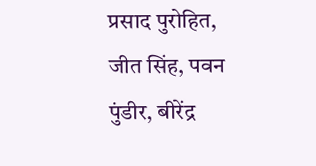प्रसाद पुरोहित, जीत सिंह, पवन पुंडीर, बीरेंद्र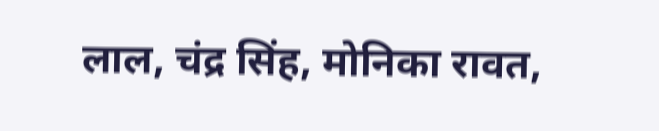लाल, चंद्र सिंह, मोनिका रावत,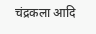चंद्रकला आदि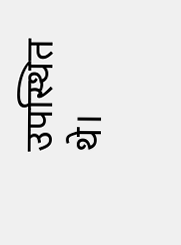उपस्थित थे।